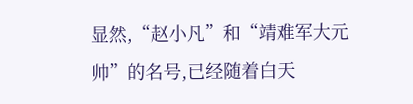显然,“赵小凡”和“靖难军大元帅”的名号,已经随着白天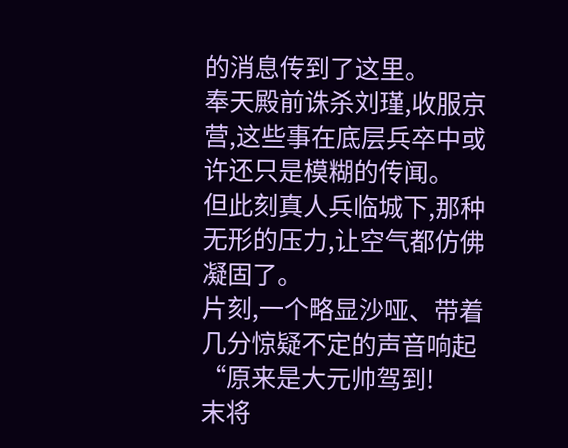的消息传到了这里。
奉天殿前诛杀刘瑾,收服京营,这些事在底层兵卒中或许还只是模糊的传闻。
但此刻真人兵临城下,那种无形的压力,让空气都仿佛凝固了。
片刻,一个略显沙哑、带着几分惊疑不定的声音响起
“原来是大元帅驾到!
末将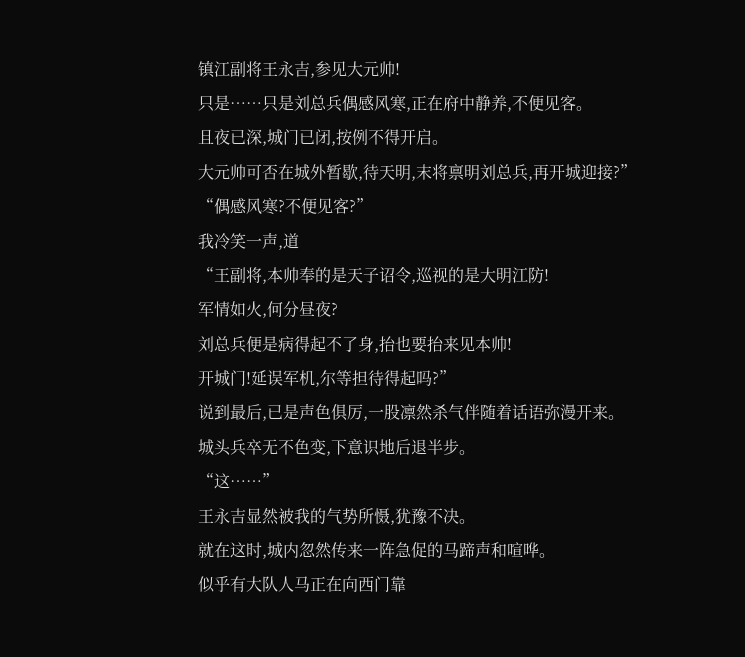镇江副将王永吉,参见大元帅!
只是……只是刘总兵偶感风寒,正在府中静养,不便见客。
且夜已深,城门已闭,按例不得开启。
大元帅可否在城外暂歇,待天明,末将禀明刘总兵,再开城迎接?”
“偶感风寒?不便见客?”
我冷笑一声,道
“王副将,本帅奉的是天子诏令,巡视的是大明江防!
军情如火,何分昼夜?
刘总兵便是病得起不了身,抬也要抬来见本帅!
开城门!延误军机,尔等担待得起吗?”
说到最后,已是声色俱厉,一股凛然杀气伴随着话语弥漫开来。
城头兵卒无不色变,下意识地后退半步。
“这……”
王永吉显然被我的气势所慑,犹豫不决。
就在这时,城内忽然传来一阵急促的马蹄声和喧哗。
似乎有大队人马正在向西门靠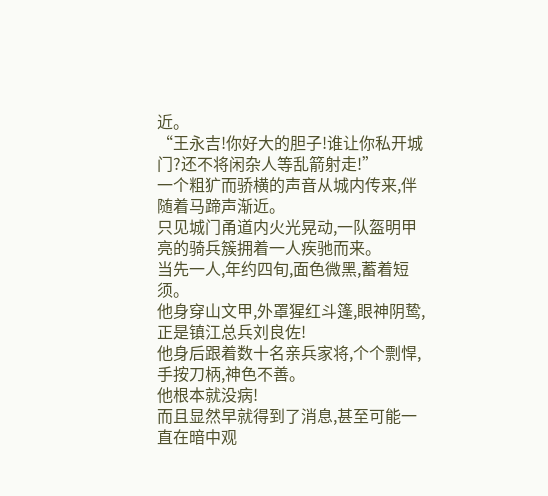近。
“王永吉!你好大的胆子!谁让你私开城门?还不将闲杂人等乱箭射走!”
一个粗犷而骄横的声音从城内传来,伴随着马蹄声渐近。
只见城门甬道内火光晃动,一队盔明甲亮的骑兵簇拥着一人疾驰而来。
当先一人,年约四旬,面色微黑,蓄着短须。
他身穿山文甲,外罩猩红斗篷,眼神阴鸷,正是镇江总兵刘良佐!
他身后跟着数十名亲兵家将,个个剽悍,手按刀柄,神色不善。
他根本就没病!
而且显然早就得到了消息,甚至可能一直在暗中观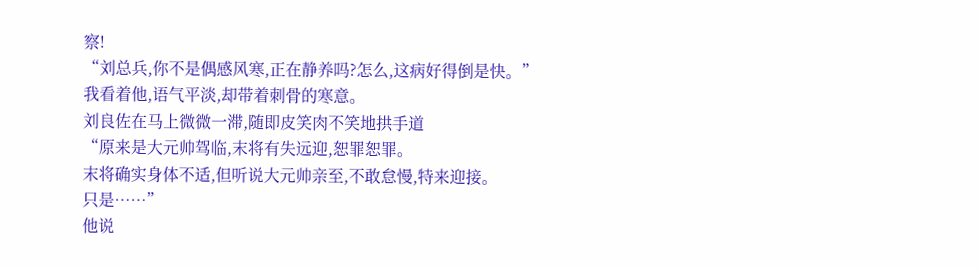察!
“刘总兵,你不是偶感风寒,正在静养吗?怎么,这病好得倒是快。”
我看着他,语气平淡,却带着刺骨的寒意。
刘良佐在马上微微一滞,随即皮笑肉不笑地拱手道
“原来是大元帅驾临,末将有失远迎,恕罪恕罪。
末将确实身体不适,但听说大元帅亲至,不敢怠慢,特来迎接。
只是……”
他说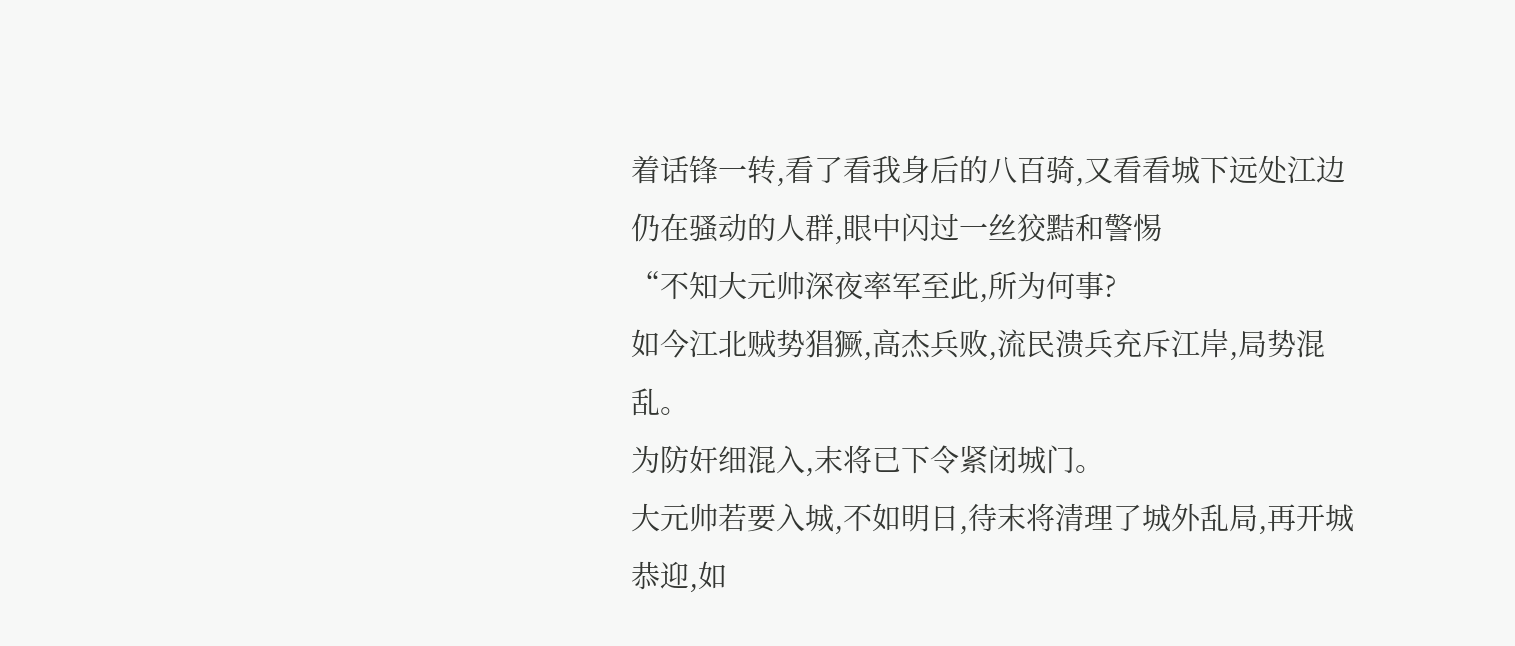着话锋一转,看了看我身后的八百骑,又看看城下远处江边仍在骚动的人群,眼中闪过一丝狡黠和警惕
“不知大元帅深夜率军至此,所为何事?
如今江北贼势猖獗,高杰兵败,流民溃兵充斥江岸,局势混乱。
为防奸细混入,末将已下令紧闭城门。
大元帅若要入城,不如明日,待末将清理了城外乱局,再开城恭迎,如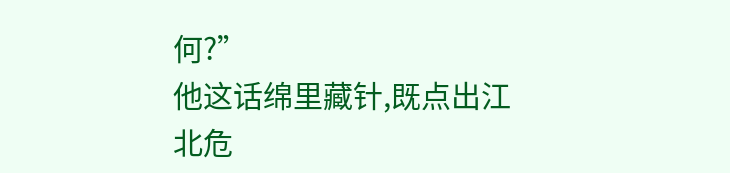何?”
他这话绵里藏针,既点出江北危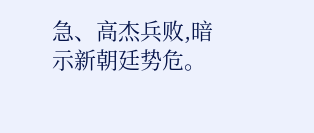急、高杰兵败,暗示新朝廷势危。